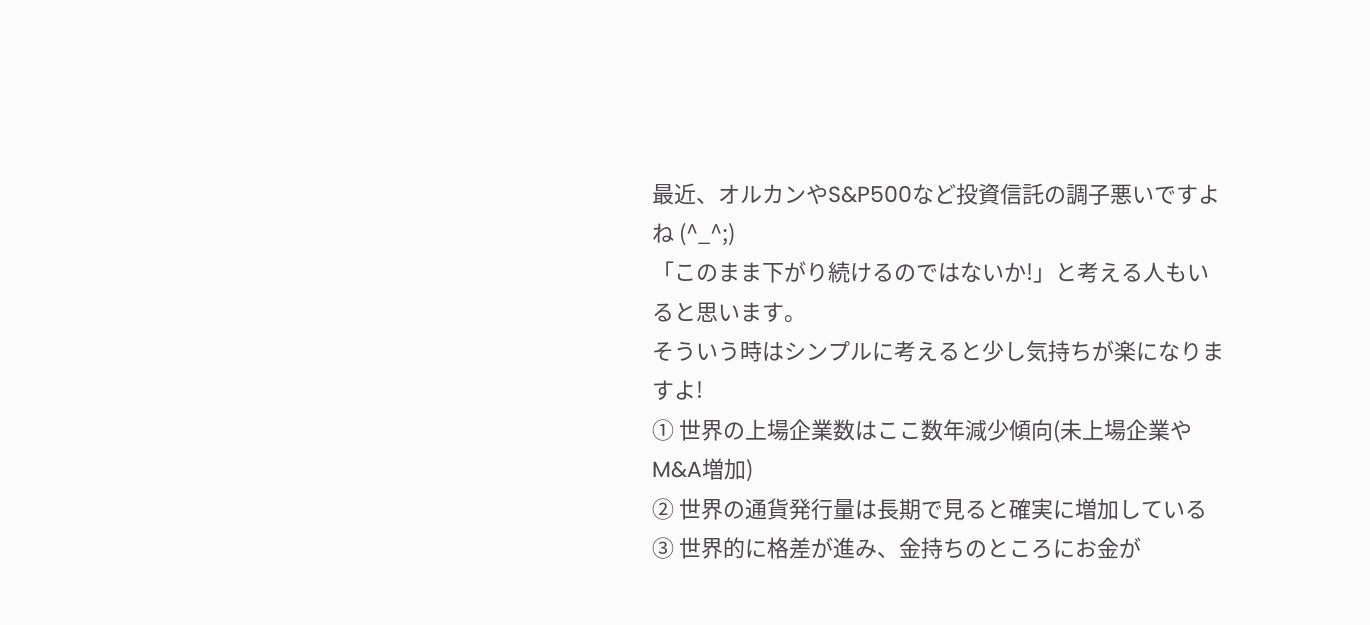最近、オルカンやS&P500など投資信託の調子悪いですよね (^_^;)
「このまま下がり続けるのではないか!」と考える人もいると思います。
そういう時はシンプルに考えると少し気持ちが楽になりますよ!
① 世界の上場企業数はここ数年減少傾向(未上場企業やM&A増加)
② 世界の通貨発行量は長期で見ると確実に増加している
③ 世界的に格差が進み、金持ちのところにお金が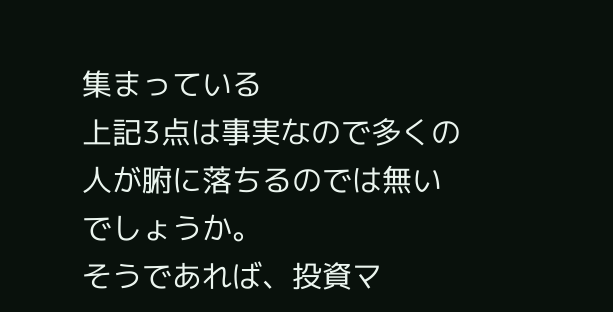集まっている
上記3点は事実なので多くの人が腑に落ちるのでは無いでしょうか。
そうであれば、投資マ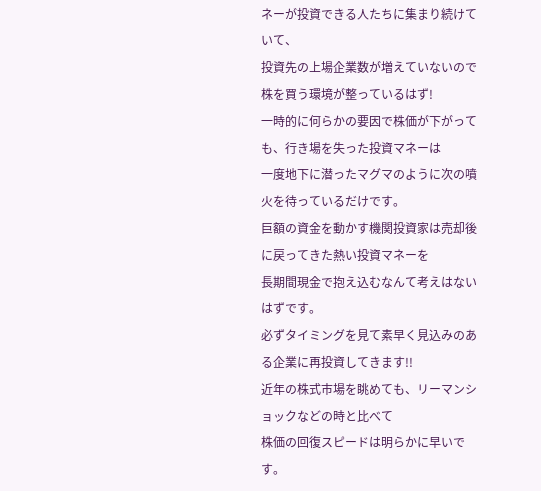ネーが投資できる人たちに集まり続けていて、
投資先の上場企業数が増えていないので株を買う環境が整っているはず!
一時的に何らかの要因で株価が下がっても、行き場を失った投資マネーは
一度地下に潜ったマグマのように次の噴火を待っているだけです。
巨額の資金を動かす機関投資家は売却後に戻ってきた熱い投資マネーを
長期間現金で抱え込むなんて考えはないはずです。
必ずタイミングを見て素早く見込みのある企業に再投資してきます!!
近年の株式市場を眺めても、リーマンショックなどの時と比べて
株価の回復スピードは明らかに早いです。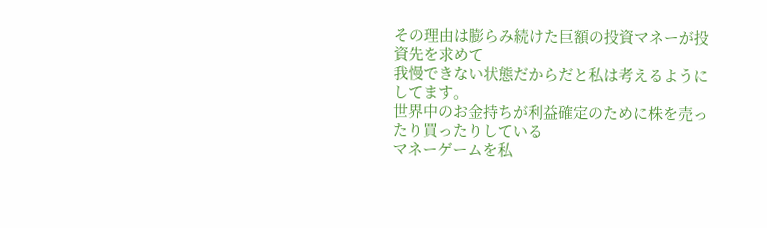その理由は膨らみ続けた巨額の投資マネーが投資先を求めて
我慢できない状態だからだと私は考えるようにしてます。
世界中のお金持ちが利益確定のために株を売ったり買ったりしている
マネーゲームを私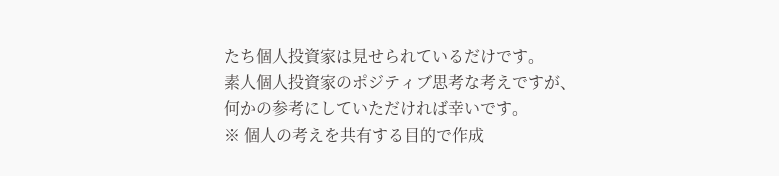たち個人投資家は見せられているだけです。
素人個人投資家のポジティブ思考な考えですが、
何かの参考にしていただければ幸いです。
※ 個人の考えを共有する目的で作成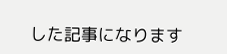した記事になります